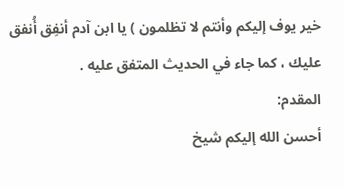خير يوف إليكم وأنتم لا تظلمون ) يا ابن آدم أنفِق أُنفق عليك ، كما جاء في الحديث المتفق عليه .
المقدم:
أحسن الله إليكم شيخ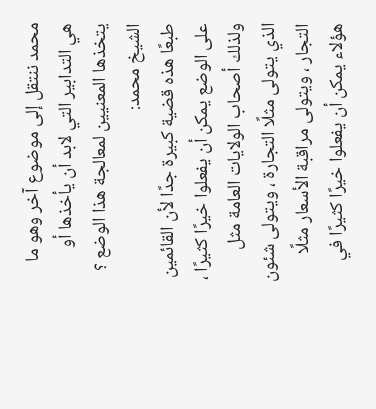محمد ننتقل إلى موضوع آخر وهو ما هي التدابير التي لابد أن يأخذها أو يتخذها المعنيين لمعالجة هذا الوضع ؟
الشيخ محمد:
طبعًا هذه قضية كبيرة جدًا لأن القائمين على الوضع يمكن أن يفعلوا خيرًا كثيرًا ، ولذلك أصحاب الولايات العامة مثل الذي يتولى مثلًا التجارة ، ويتولى شئون التجار ، ويتولى مراقبة الأسعار مثلًا هؤلاء يمكن أن يفعلوا خيرًا كثيرًا في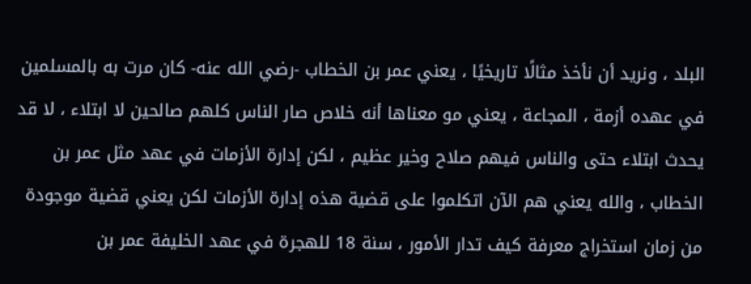البلد ، ونريد أن نأخذ مثالًا تاريخيًا ، يعني عمر بن الخطاب -رضي الله عنه- كان مرت به بالمسلمين في عهده أزمة ، المجاعة ، يعني مو معناها أنه خلاص صار الناس كلهم صالحين لا ابتلاء ، لا قد يحدث ابتلاء حتى والناس فيهم صلاح وخير عظيم ، لكن إدارة الأزمات في عهد مثل عمر بن الخطاب ، والله يعني هم الآن اتكلموا على قضية هذه إدارة الأزمات لكن يعني قضية موجودة من زمان استخراج معرفة كيف تدار الأمور ، سنة 18 للهجرة في عهد الخليفة عمر بن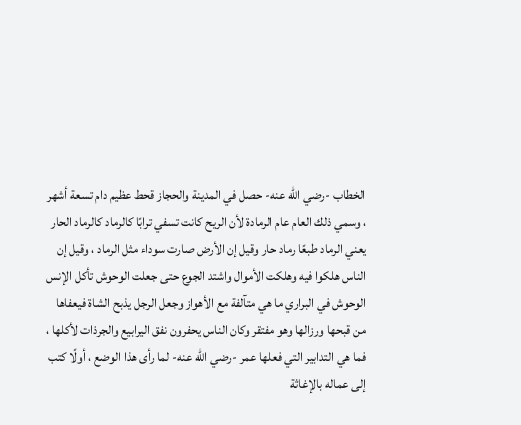الخطاب -رضي الله عنه- حصل في المدينة والحجاز قحط عظيم دام تسعة أشهر ، وسمي ذلك العام عام الرمادة لأن الريح كانت تسفي ترابًا كالرماد كالرماد الحار يعني الرماد طبعًا رماد حار وقيل إن الأرض صارت سوداء مثل الرماد ، وقيل إن الناس هلكوا فيه وهلكت الأموال واشتد الجوع حتى جعلت الوحوش تأكل الإنس الوحوش في البراري ما هي متآلفة مع الأهواز وجعل الرجل يذبح الشاة فيعفاها من قبحها ورزالها وهو مفتقر وكان الناس يحفرون نفق اليرابيع والجرذات لأكلها ، فما هي التدابير التي فعلها عمر -رضي الله عنه- لما رأى هذا الوضع ، أولًا كتب إلى عماله بالإغاثة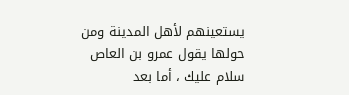يستعينهم لأهل المدينة ومن حولها يقول عمرو بن العاص سلام عليك ، أما بعد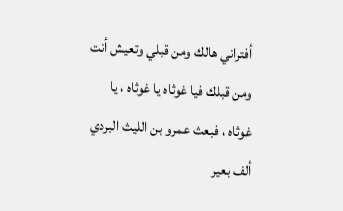أفتراني هالك ومن قبلي وتعيش أنت ومن قبلك فيا غوثاه يا غوثاه ، يا غوثاه ، فبعث عمرو بن الليث البردي ألف بعير